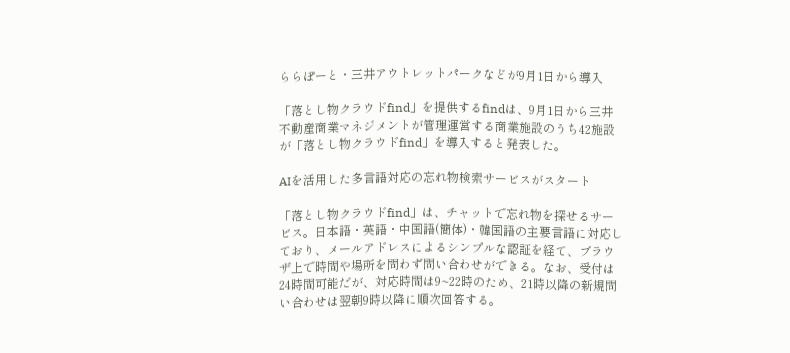ららぽーと・三井アウトレットパークなどが9月1日から導入

「落とし物クラウドfind」を提供するfindは、9月1日から三井不動産商業マネジメントが管理運営する商業施設のうち42施設が「落とし物クラウドfind」を導入すると発表した。

AIを活用した多言語対応の忘れ物検索サービスがスタート

「落とし物クラウドfind」は、チャットで忘れ物を探せるサービス。日本語・英語・中国語(簡体)・韓国語の主要言語に対応しており、メールアドレスによるシンプルな認証を経て、ブラウザ上で時間や場所を問わず問い合わせができる。なお、受付は24時間可能だが、対応時間は9~22時のため、21時以降の新規問い合わせは翌朝9時以降に順次回答する。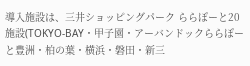導入施設は、三井ショッピングパーク ららぽーと20施設(TOKYO-BAY・甲子園・アーバンドックららぽーと豊洲・柏の葉・横浜・磐田・新三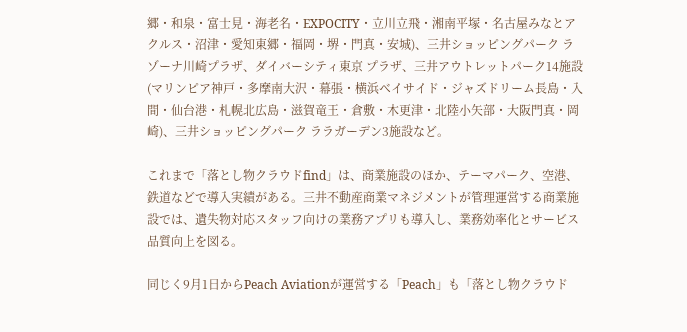郷・和泉・富士見・海老名・EXPOCITY・立川立飛・湘南平塚・名古屋みなとアクルス・沼津・愛知東郷・福岡・堺・門真・安城)、三井ショッピングパーク ラゾーナ川崎プラザ、ダイバーシティ東京 プラザ、三井アウトレットパーク14施設(マリンピア神戸・多摩南大沢・幕張・横浜ベイサイド・ジャズドリーム長島・入間・仙台港・札幌北広島・滋賀竜王・倉敷・木更津・北陸小矢部・大阪門真・岡崎)、三井ショッピングパーク ララガーデン3施設など。

これまで「落とし物クラウドfind」は、商業施設のほか、テーマパーク、空港、鉄道などで導入実績がある。三井不動産商業マネジメントが管理運営する商業施設では、遺失物対応スタッフ向けの業務アプリも導入し、業務効率化とサービス品質向上を図る。

同じく9月1日からPeach Aviationが運営する「Peach」も「落とし物クラウド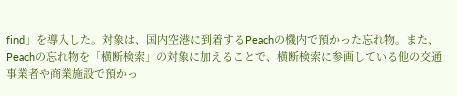find」を導入した。対象は、国内空港に到着するPeachの機内で預かった忘れ物。また、Peachの忘れ物を「横断検索」の対象に加えることで、横断検索に参画している他の交通事業者や商業施設で預かっ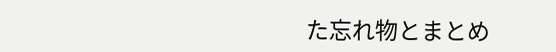た忘れ物とまとめ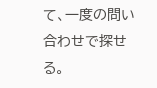て、一度の問い合わせで探せる。